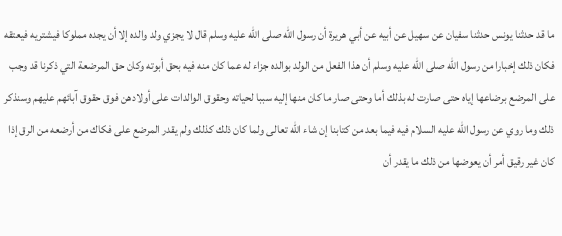ما قد حدثنا يونس حدثنا سفيان عن سهيل عن أبيه عن أبي هريرة أن رسول الله صلى الله عليه وسلم قال لا يجزي ولد والده إلا أن يجده مملوكا فيشتريه فيعتقه فكان ذلك إخبارا من رسول الله صلى الله عليه وسلم أن هذا الفعل من الولد بوالده جزاء له عما كان منه فيه بحق أبوته وكان حق المرضعة التي ذكرنا قد وجب على المرضع برضاعها إياه حتى صارت له بذلك أما وحتى صار ما كان منها إليه سببا لحياته وحقوق الوالدات على أولادهن فوق حقوق آبائهم عليهم وسنذكر ذلك وما روي عن رسول الله عليه السلام فيه فيما بعد من كتابنا إن شاء الله تعالى ولما كان ذلك كذلك ولم يقدر المرضع على فكاك من أرضعه من الرق إذا كان غير رقيق أمر أن يعوضها من ذلك ما يقدر أن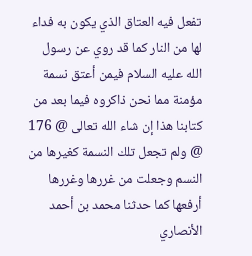تفعل فيه العتاق الذي يكون به فداء لها من النار كما قد روي عن رسول الله عليه السلام فيمن أعتق نسمة مؤمنة مما نحن ذاكروه فيما بعد من كتابنا هذا إن شاء الله تعالى @ 176 @ ولم تجعل تلك النسمة كغيرها من النسم وجعلت من غررها وغررها أرفعها كما حدثنا محمد بن أحمد الأنصاري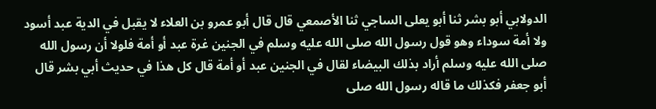الدولابي أبو بشر ثنا أبو يعلى الساجي ثنا الأصمعي قال قال أبو عمرو بن العلاء لا يقبل في الدية عبد أسود ولا أمة سوداء وهو قول رسول الله صلى الله عليه وسلم في الجنين غرة عبد أو أمة فلولا أن رسول الله صلى الله عليه وسلم أراد بذلك البيضاء لقال في الجنين عبد أو أمة قال كل هذا في حديث أبي بشر قال أبو جعفر فكذلك ما قاله رسول الله صلى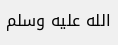الله عليه وسلم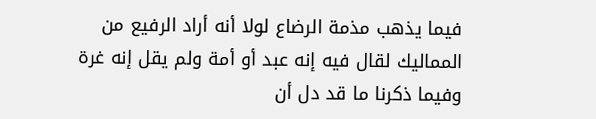فيما يذهب مذمة الرضاع لولا أنه أراد الرفيع من المماليك لقال فيه إنه عبد أو أمة ولم يقل إنه غرة وفيما ذكرنا ما قد دل أن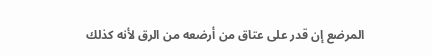المرضع إن قدر على عتاق من أرضعه من الرق لأنه كذلك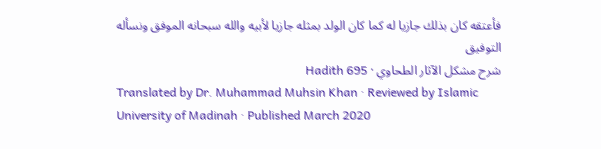فأعتقه كان بذلك جازيا له كما كان الولد بمثله جازيا لأبيه والله سبحانه الموفق ونسأله التوفيق
شرح مشكل الآثار الطحاوي · Hadith 695
Translated by Dr. Muhammad Muhsin Khan · Reviewed by Islamic University of Madinah · Published March 2020